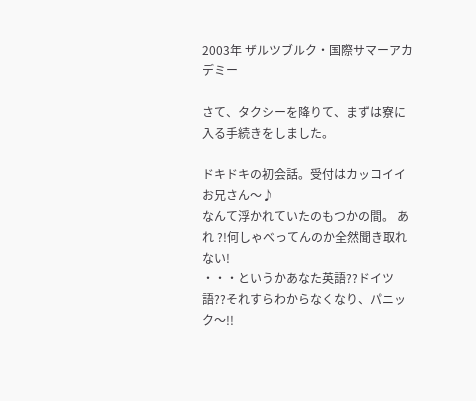2003年 ザルツブルク・国際サマーアカデミー

さて、タクシーを降りて、まずは寮に入る手続きをしました。

ドキドキの初会話。受付はカッコイイお兄さん〜♪
なんて浮かれていたのもつかの間。 あれ ?!何しゃべってんのか全然聞き取れない!
・・・というかあなた英語??ドイツ語??それすらわからなくなり、パニック〜!!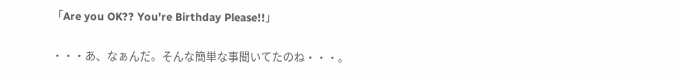「Are you OK?? You're Birthday Please!!」

・・・あ、なぁんだ。そんな簡単な事聞いてたのね・・・。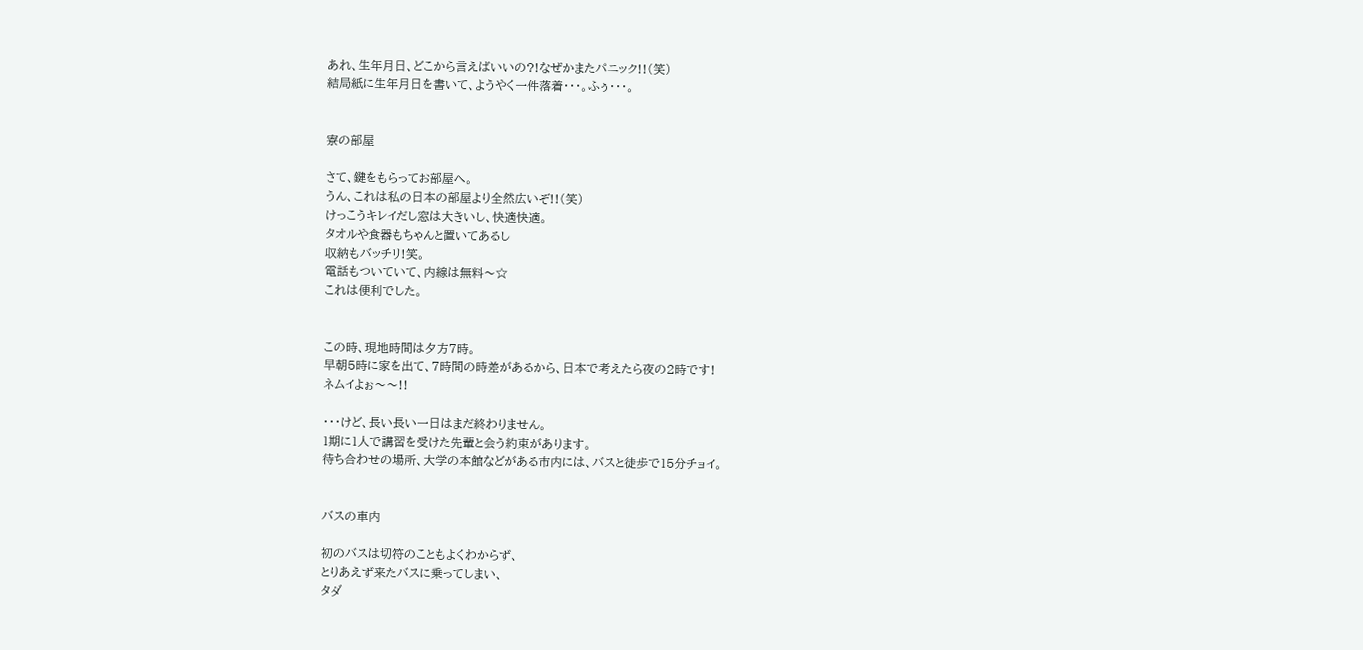あれ、生年月日、どこから言えばいいの?!なぜかまたパニック!!(笑)
結局紙に生年月日を書いて、ようやく一件落着・・・。ふぅ・・・。


寮の部屋

さて、鍵をもらってお部屋へ。
うん、これは私の日本の部屋より全然広いぞ!!(笑)
けっこうキレイだし窓は大きいし、快適快適。
タオルや食器もちゃんと置いてあるし
収納もバッチリ!笑。
電話もついていて、内線は無料〜☆
これは便利でした。


この時、現地時間は夕方7時。
早朝5時に家を出て、7時間の時差があるから、日本で考えたら夜の2時です!
ネムイよぉ〜〜!!

・・・けど、長い長い一日はまだ終わりません。
1期に1人で講習を受けた先輩と会う約束があります。
待ち合わせの場所、大学の本館などがある市内には、バスと徒歩で15分チョイ。


バスの車内

初のバスは切符のこともよくわからず、
とりあえず来たバスに乗ってしまい、
タダ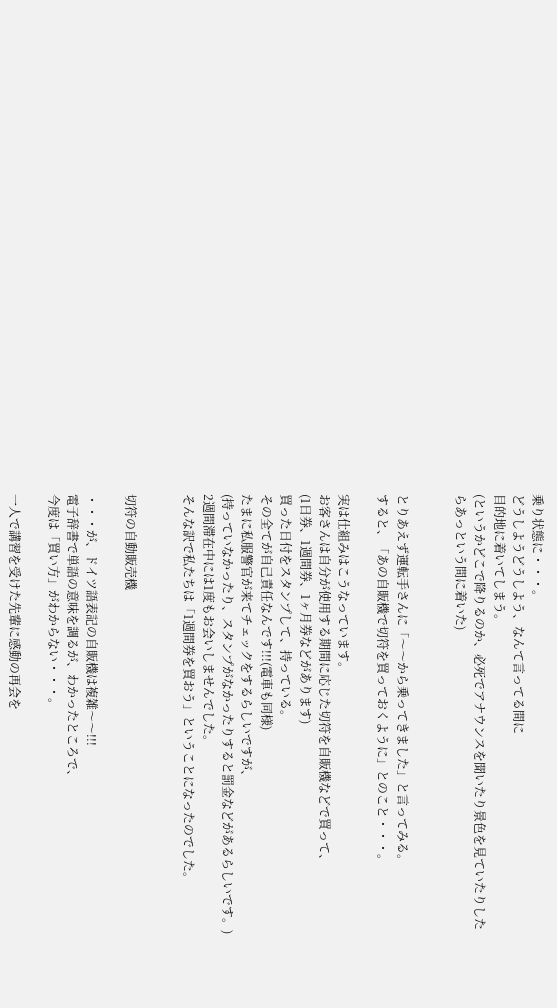乗り状態に・・・。
どうしようどうしよう、なんて言ってる間に
目的地に着いてしまう。
(というかどこで降りるのか、必死でアナウンスを聞いたり景色を見ていたりしたらあっという間に着いた)


とりあえず運転手さんに「〜〜から乗ってきました」と言ってみる。
すると、「あの自販機で切符を買っておくように」とのこと・・・。

実は仕組みはこうなっています。
お客さんは自分が使用する期間に応じた切符を自販機などで買って、
(1日券、1週間券、1ヶ月券などがあります)
買った日付をスタンプして、持っている。
その全てが自己責任なんです!!!(電車も同様)
たまに私服警官が来てチェックをするらしいですが、
(持っていなかったり、スタンプがなかったりすると罰金などがあるらしいです。)
2週間滞在中には1度もお会いしませんでした。
そんな訳で私たちは「1週間券を買おう」ということになったのでした。


切符の自動販売機

・・・が、ドイツ語表記の自販機は複雑〜〜!!!
電子辞書で単語の意味を調るが、わかったところで、
今度は「買い方」がわからない・・・。

一人で講習を受けた先輩に感動の再会を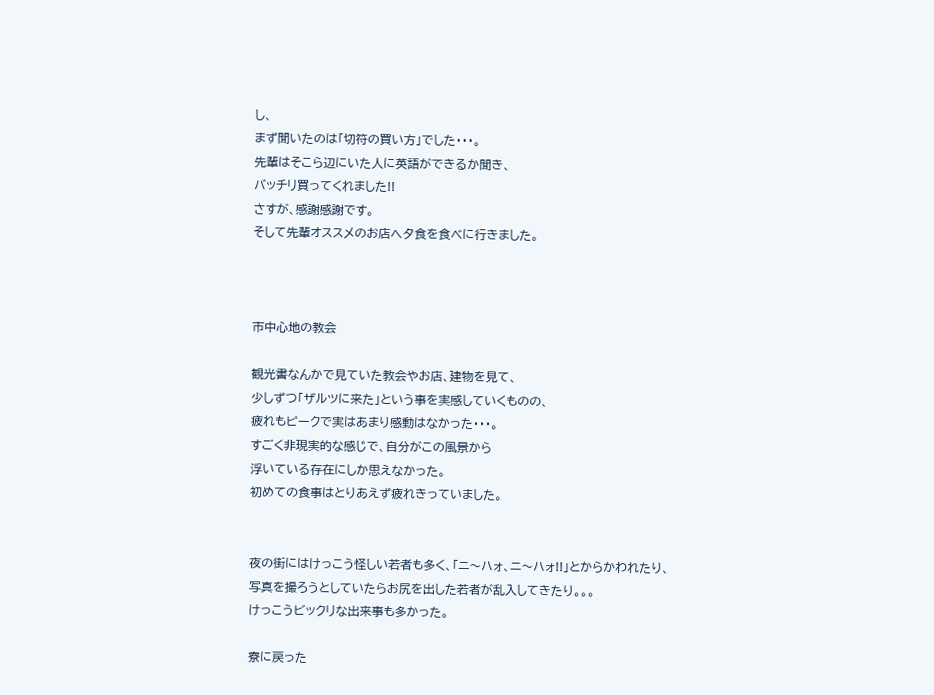し、
まず聞いたのは「切符の買い方」でした・・・。
先輩はそこら辺にいた人に英語ができるか聞き、
バッチリ買ってくれました!!
さすが、感謝感謝です。
そして先輩オススメのお店へ夕食を食べに行きました。



市中心地の教会

観光書なんかで見ていた教会やお店、建物を見て、
少しずつ「ザルツに来た」という事を実感していくものの、
疲れもピークで実はあまり感動はなかった・・・。
すごく非現実的な感じで、自分がこの風景から
浮いている存在にしか思えなかった。
初めての食事はとりあえず疲れきっていました。


夜の街にはけっこう怪しい若者も多く、「ニ〜ハォ、ニ〜ハォ!!」とからかわれたり、
写真を撮ろうとしていたらお尻を出した若者が乱入してきたり。。。
けっこうビックリな出来事も多かった。

寮に戻った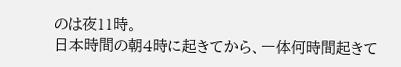のは夜11時。
日本時間の朝4時に起きてから、一体何時間起きて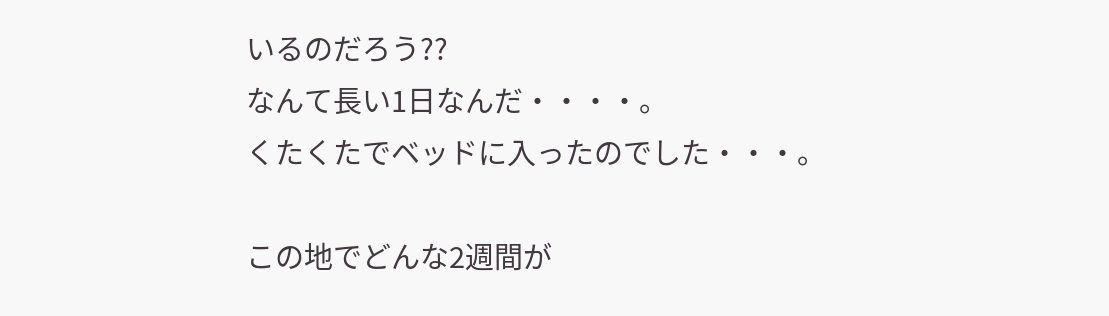いるのだろう??
なんて長い1日なんだ・・・・。
くたくたでベッドに入ったのでした・・・。

この地でどんな2週間が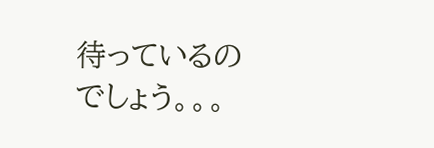待っているのでしょう。。。